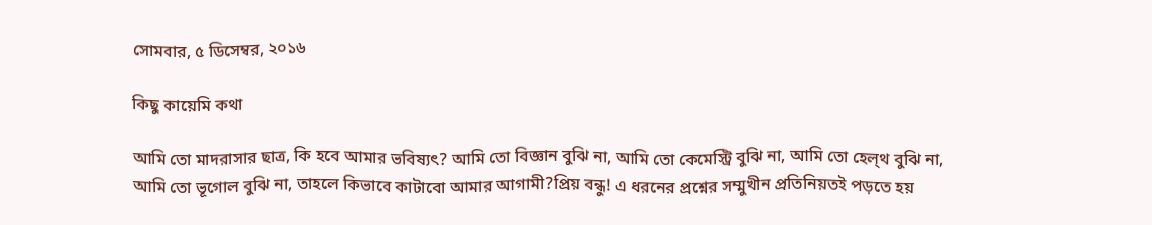সোমবার, ৫ ডিসেম্বর, ২০১৬

কিছু কায়েমি কথা

আমি তো মাদরাসার ছাত্র, কি হবে আমার ভবিষ্যৎ? আমি তো বিজ্ঞান বুঝি না, আমি তো কেমেস্ট্রি বুঝি না, আমি তো হেল্থ বুঝি না, আমি তো ভূগোল বুঝি না, তাহলে কিভাবে কাটাবো আমার আগামী?প্রিয় বন্ধু! এ ধরনের প্রশ্নের সম্মুখীন প্রতিনিয়তই পড়তে হয়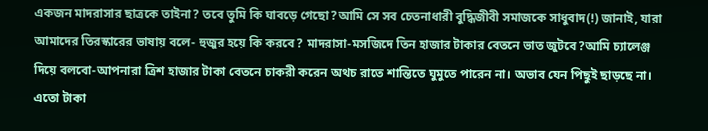একজন মাদরাসার ছাত্রকে তাইনা? তবে তুমি কি ঘাবড়ে গেছো?আমি সে সব চেতনাধারী বুদ্ধিজীবী সমাজকে সাধুবাদ(!) জানাই, যারা আমাদের তিরস্কারের ভাষায় বলে- হুজুর হয়ে কি করবে? মাদরাসা-মসজিদে তিন হাজার টাকার বেতনে ভাত জুটবে?আমি চ্যালেঞ্জ দিয়ে বলবো-আপনারা ত্রিশ হাজার টাকা বেতনে চাকরী করেন অথচ রাতে শান্তিতে ঘুমুতে পারেন না। অভাব যেন পিছুই ছাড়ছে না। এতো টাকা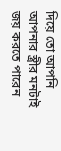দিয়ে তো আপনি আপনার স্ত্রীর মনটাই জয় করতে পারেন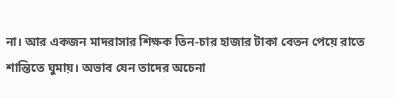না। আর একজন মাদরাসার শিক্ষক তিন-চার হাজার টাকা বেতন পেয়ে রাতে শান্তিতে ঘুমায়। অভাব যেন তাদের অচেনা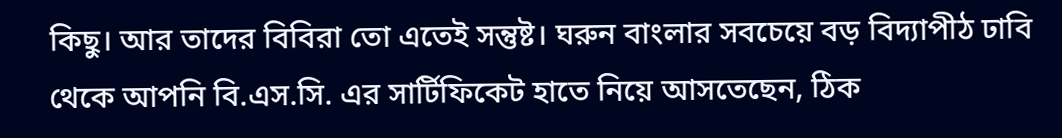কিছু। আর তাদের বিবিরা তো এতেই সন্তুষ্ট। ঘরুন বাংলার সবচেয়ে বড় বিদ্যাপীঠ ঢাবি থেকে আপনি বি.এস.সি. এর সার্টিফিকেট হাতে নিয়ে আসতেছেন, ঠিক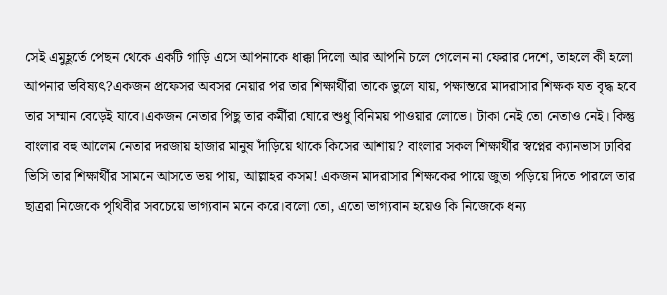সেই এমুহূর্তে পেছন থেকে একটি গাড়ি এসে আপনাকে ধাক্কা দিলো আর আপনি চলে গেলেন না ফেরার দেশে, তাহলে কী হলো আপনার ভবিষ্যৎ?একজন প্রফেসর অবসর নেয়ার পর তার শিক্ষার্থীরা তাকে ভুলে যায়, পক্ষান্তরে মাদরাসার শিক্ষক যত বৃদ্ধ হবে তার সম্মান বেড়েই যাবে।একজন নেতার পিছু তার কর্মীরা ঘোরে শুধু বিনিময় পাওয়ার লোভে। টাকা নেই তো নেতাও নেই। কিন্তু বাংলার বহু আলেম নেতার দরজায় হাজার মানুষ দাঁড়িয়ে থাকে কিসের আশায়? বাংলার সকল শিক্ষার্থীর স্বপ্নের ক্যানভাস ঢাবির ভিসি তার শিক্ষার্থীর সামনে আসতে ভয় পায়, আল্লাহর কসম! একজন মাদরাসার শিক্ষকের পায়ে জুতা পড়িয়ে দিতে পারলে তার ছাত্ররা নিজেকে পৃথিবীর সবচেয়ে ভাগ্যবান মনে করে।বলো তো, এতো ভাগ্যবান হয়েও কি নিজেকে ধন্য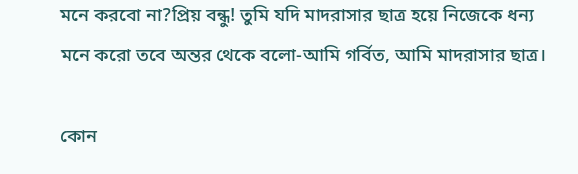মনে করবো না?প্রিয় বন্ধু! তুমি যদি মাদরাসার ছাত্র হয়ে নিজেকে ধন্য মনে করো তবে অন্তর থেকে বলো-আমি গর্বিত, আমি মাদরাসার ছাত্র।

কোন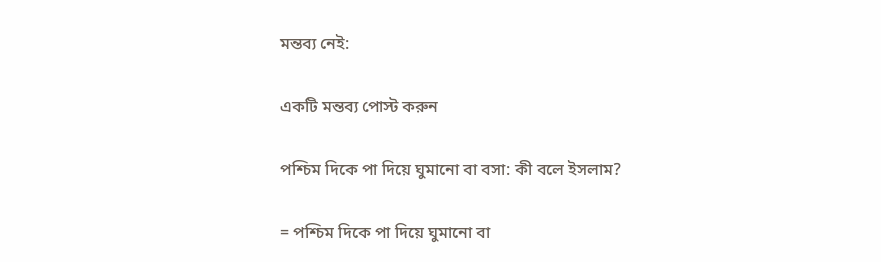মন্তব্য নেই:

একটি মন্তব্য পোস্ট করুন

পশ্চিম দিকে পা দিয়ে ঘুমানো বা বসা: কী বলে ইসলাম?

= পশ্চিম দিকে পা দিয়ে ঘুমানো বা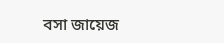বসা জায়েজ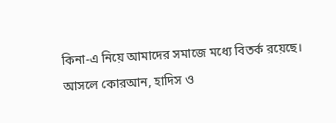কিনা-এ নিয়ে আমাদের সমাজে মধ্যে বিতর্ক রয়েছে। আসলে কোরআন, হাদিস ও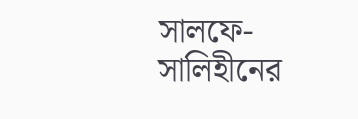সালফে-সালিহীনের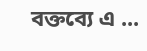বক্তব্যে এ ...